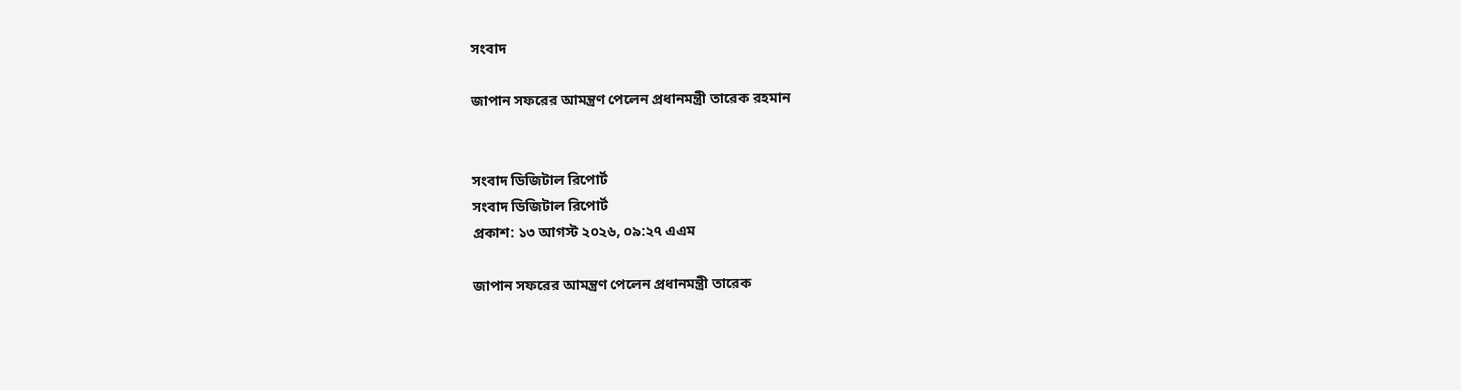সংবাদ

জাপান সফরের আমন্ত্রণ পেলেন প্রধানমন্ত্রী তারেক রহমান


সংবাদ ডিজিটাল রিপোর্ট
সংবাদ ডিজিটাল রিপোর্ট
প্রকাশ: ১৩ আগস্ট ২০২৬, ০৯:২৭ এএম

জাপান সফরের আমন্ত্রণ পেলেন প্রধানমন্ত্রী তারেক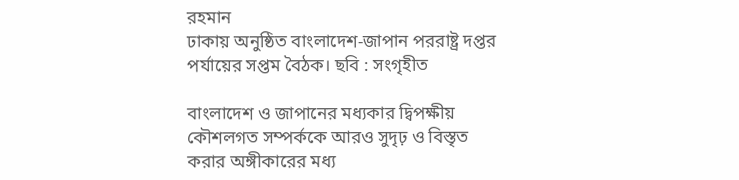রহমান
ঢাকায় অনুষ্ঠিত বাংলাদেশ-জাপান পররাষ্ট্র দপ্তর পর্যায়ের সপ্তম বৈঠক। ছবি : সংগৃহীত

বাংলাদেশ ও জাপানের মধ্যকার দ্বিপক্ষীয় কৌশলগত সম্পর্ককে আরও সুদৃঢ় ও বিস্তৃত করার অঙ্গীকারের মধ্য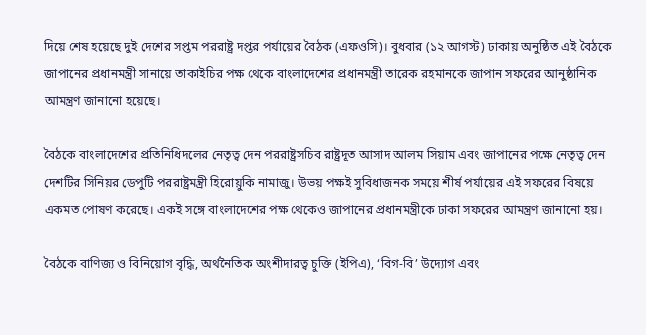দিয়ে শেষ হয়েছে দুই দেশের সপ্তম পররাষ্ট্র দপ্তর পর্যায়ের বৈঠক (এফওসি)। বুধবার (১২ আগস্ট) ঢাকায় অনুষ্ঠিত এই বৈঠকে জাপানের প্রধানমন্ত্রী সানায়ে তাকাইচির পক্ষ থেকে বাংলাদেশের প্রধানমন্ত্রী তারেক রহমানকে জাপান সফরের আনুষ্ঠানিক আমন্ত্রণ জানানো হয়েছে।

বৈঠকে বাংলাদেশের প্রতিনিধিদলের নেতৃত্ব দেন পররাষ্ট্রসচিব রাষ্ট্রদূত আসাদ আলম সিয়াম এবং জাপানের পক্ষে নেতৃত্ব দেন দেশটির সিনিয়র ডেপুটি পররাষ্ট্রমন্ত্রী হিরোয়ুকি নামাজু। উভয় পক্ষই সুবিধাজনক সময়ে শীর্ষ পর্যায়ের এই সফরের বিষয়ে একমত পোষণ করেছে। একই সঙ্গে বাংলাদেশের পক্ষ থেকেও জাপানের প্রধানমন্ত্রীকে ঢাকা সফরের আমন্ত্রণ জানানো হয়।

বৈঠকে বাণিজ্য ও বিনিয়োগ বৃদ্ধি, অর্থনৈতিক অংশীদারত্ব চুক্তি (ইপিএ), ‘বিগ-বি’ উদ্যোগ এবং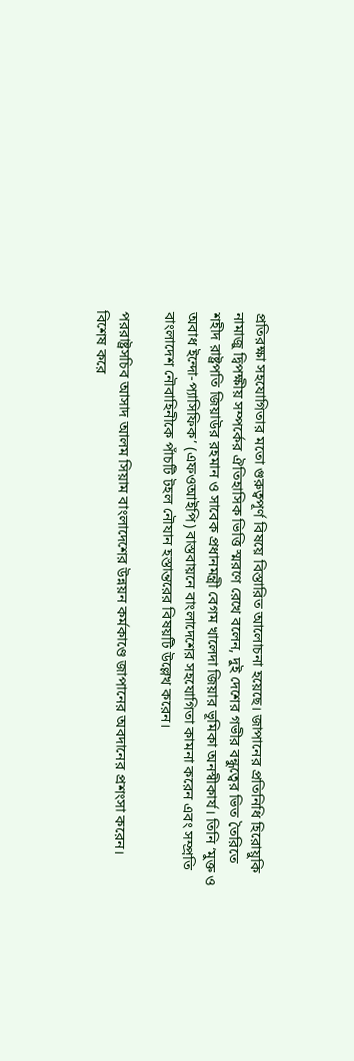প্রতিরক্ষা সহযোগিতার মতো গুরুত্বপূর্ণ বিষয়ে বিস্তারিত আলোচনা হয়েছে। জাপানের প্রতিনিধি হিরোয়ুকি নামাজু দ্বিপক্ষীয় সম্পর্কের ঐতিহাসিক ভিত্তি স্মরণে রেখে বলেন, দুই দেশের গভীর বন্ধুত্বের ভিত তৈরিতে শহীদ রাষ্ট্রপতি জিয়াউর রহমান ও সাবেক প্রধানমন্ত্রী বেগম খালেদা জিয়ার ভূমিকা অনস্বীকার্য। তিনি ‘মুক্ত ও অবাধ ইন্দো-প্যাসিফিক’ (এফওআইপি) বাস্তবায়নে বাংলাদেশের সহযোগিতা কামনা করেন এবং সম্প্রতি বাংলাদেশ নৌবাহিনীকে পাঁচটি টহল নৌযান হস্তান্তরের বিষয়টি উল্লেখ করেন।

পররাষ্ট্রসচিব আসাদ আলম সিয়াম বাংলাদেশের উন্নয়ন কর্মকাণ্ডে জাপানের অবদানের প্রশংসা করেন। বিশেষ করে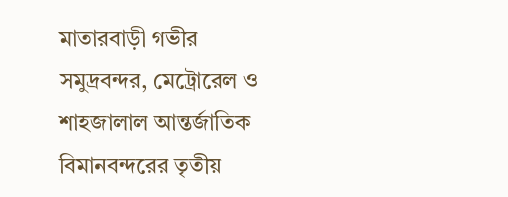মাতারবাড়ী গভীর সমুদ্রবন্দর, মেট্রোরেল ও শাহজালাল আন্তর্জাতিক বিমানবন্দরের তৃতীয়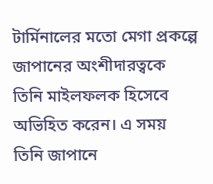টার্মিনালের মতো মেগা প্রকল্পে জাপানের অংশীদারত্বকে তিনি মাইলফলক হিসেবে অভিহিত করেন। এ সময় তিনি জাপানে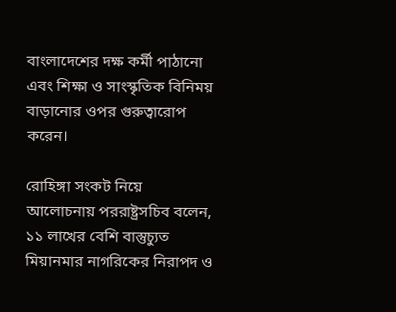বাংলাদেশের দক্ষ কর্মী পাঠানো এবং শিক্ষা ও সাংস্কৃতিক বিনিময় বাড়ানোর ওপর গুরুত্বারোপ করেন।

রোহিঙ্গা সংকট নিয়ে আলোচনায় পররাষ্ট্রসচিব বলেন, ১১ লাখের বেশি বাস্তুচ্যুত মিয়ানমার নাগরিকের নিরাপদ ও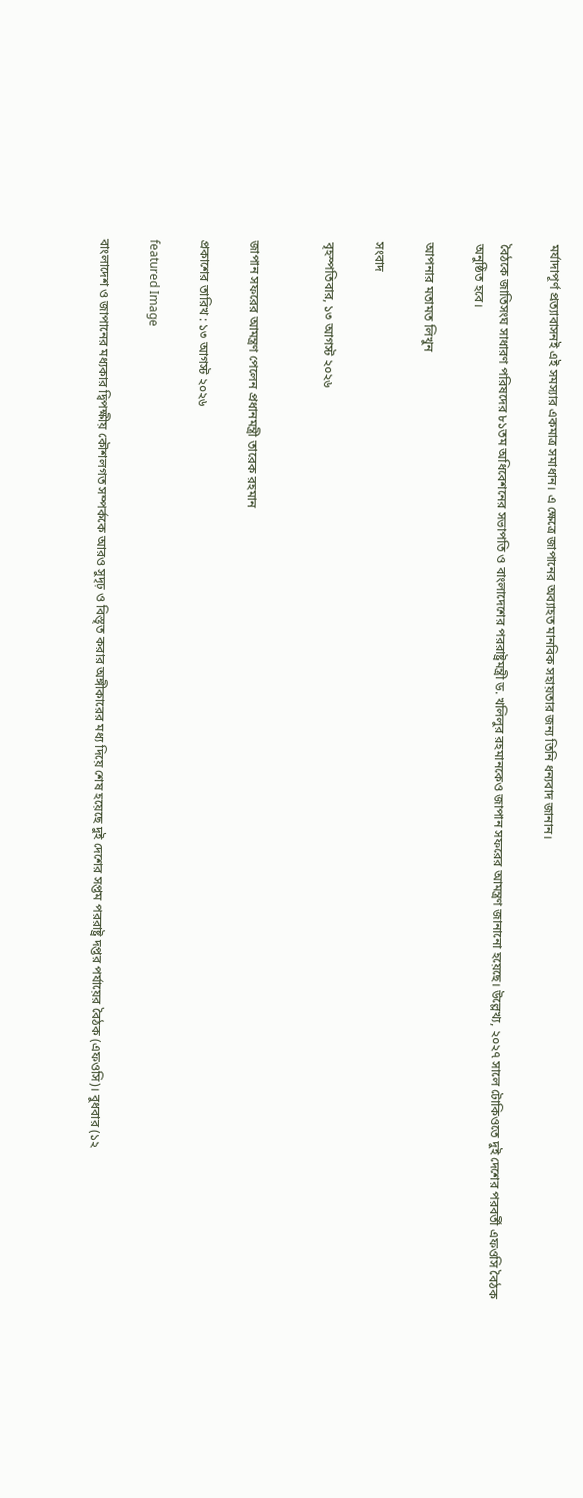মর্যাদাপূর্ণ প্রত্যাবাসনই এই সমস্যার একমাত্র সমাধান। এ ক্ষেত্রে জাপানের অব্যাহত মানবিক সহায়তার জন্য তিনি ধন্যবাদ জানান।

বৈঠকে জাতিসংঘ সাধারণ পরিষদের ৮১তম অধিবেশনের সভাপতি ও বাংলাদেশের পররাষ্ট্রমন্ত্রী ড. খলিলুর রহমানকেও জাপান সফরের আমন্ত্রণ জানানো হয়েছে। উল্লেখ্য, ২০২৭ সালে টোকিওতে দুই দেশের পরবর্তী এফওসি বৈঠক অনুষ্ঠিত হবে।

আপনার মতামত লিখুন

সংবাদ

বৃহস্পতিবার, ১৩ আগস্ট ২০২৬


জাপান সফরের আমন্ত্রণ পেলেন প্রধানমন্ত্রী তারেক রহমান

প্রকাশের তারিখ : ১৩ আগস্ট ২০২৬

featured Image

বাংলাদেশ ও জাপানের মধ্যকার দ্বিপক্ষীয় কৌশলগত সম্পর্ককে আরও সুদৃঢ় ও বিস্তৃত করার অঙ্গীকারের মধ্য দিয়ে শেষ হয়েছে দুই দেশের সপ্তম পররাষ্ট্র দপ্তর পর্যায়ের বৈঠক (এফওসি)। বুধবার (১২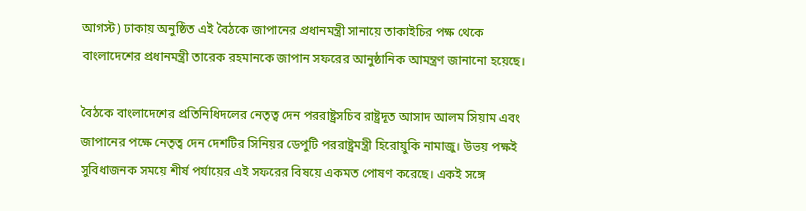আগস্ট) ঢাকায় অনুষ্ঠিত এই বৈঠকে জাপানের প্রধানমন্ত্রী সানায়ে তাকাইচির পক্ষ থেকে বাংলাদেশের প্রধানমন্ত্রী তারেক রহমানকে জাপান সফরের আনুষ্ঠানিক আমন্ত্রণ জানানো হয়েছে।

বৈঠকে বাংলাদেশের প্রতিনিধিদলের নেতৃত্ব দেন পররাষ্ট্রসচিব রাষ্ট্রদূত আসাদ আলম সিয়াম এবং জাপানের পক্ষে নেতৃত্ব দেন দেশটির সিনিয়র ডেপুটি পররাষ্ট্রমন্ত্রী হিরোয়ুকি নামাজু। উভয় পক্ষই সুবিধাজনক সময়ে শীর্ষ পর্যায়ের এই সফরের বিষয়ে একমত পোষণ করেছে। একই সঙ্গে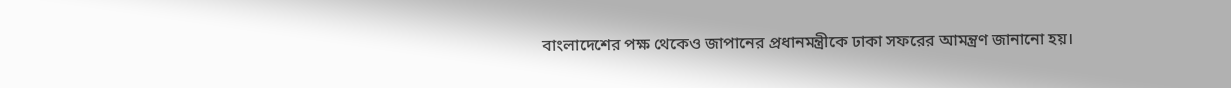বাংলাদেশের পক্ষ থেকেও জাপানের প্রধানমন্ত্রীকে ঢাকা সফরের আমন্ত্রণ জানানো হয়।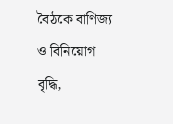বৈঠকে বাণিজ্য ও বিনিয়োগ বৃদ্ধি,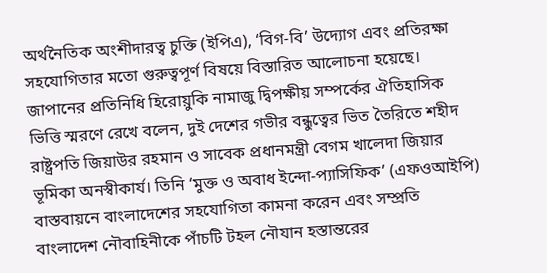অর্থনৈতিক অংশীদারত্ব চুক্তি (ইপিএ), ‘বিগ-বি’ উদ্যোগ এবং প্রতিরক্ষা সহযোগিতার মতো গুরুত্বপূর্ণ বিষয়ে বিস্তারিত আলোচনা হয়েছে। জাপানের প্রতিনিধি হিরোয়ুকি নামাজু দ্বিপক্ষীয় সম্পর্কের ঐতিহাসিক ভিত্তি স্মরণে রেখে বলেন, দুই দেশের গভীর বন্ধুত্বের ভিত তৈরিতে শহীদ রাষ্ট্রপতি জিয়াউর রহমান ও সাবেক প্রধানমন্ত্রী বেগম খালেদা জিয়ার ভূমিকা অনস্বীকার্য। তিনি ‘মুক্ত ও অবাধ ইন্দো-প্যাসিফিক’ (এফওআইপি) বাস্তবায়নে বাংলাদেশের সহযোগিতা কামনা করেন এবং সম্প্রতি বাংলাদেশ নৌবাহিনীকে পাঁচটি টহল নৌযান হস্তান্তরের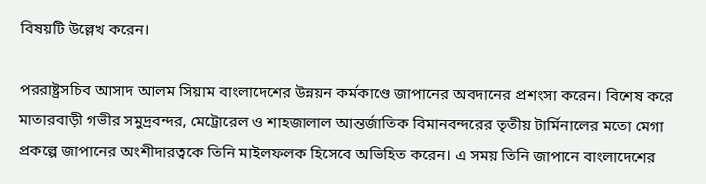বিষয়টি উল্লেখ করেন।

পররাষ্ট্রসচিব আসাদ আলম সিয়াম বাংলাদেশের উন্নয়ন কর্মকাণ্ডে জাপানের অবদানের প্রশংসা করেন। বিশেষ করে মাতারবাড়ী গভীর সমুদ্রবন্দর, মেট্রোরেল ও শাহজালাল আন্তর্জাতিক বিমানবন্দরের তৃতীয় টার্মিনালের মতো মেগা প্রকল্পে জাপানের অংশীদারত্বকে তিনি মাইলফলক হিসেবে অভিহিত করেন। এ সময় তিনি জাপানে বাংলাদেশের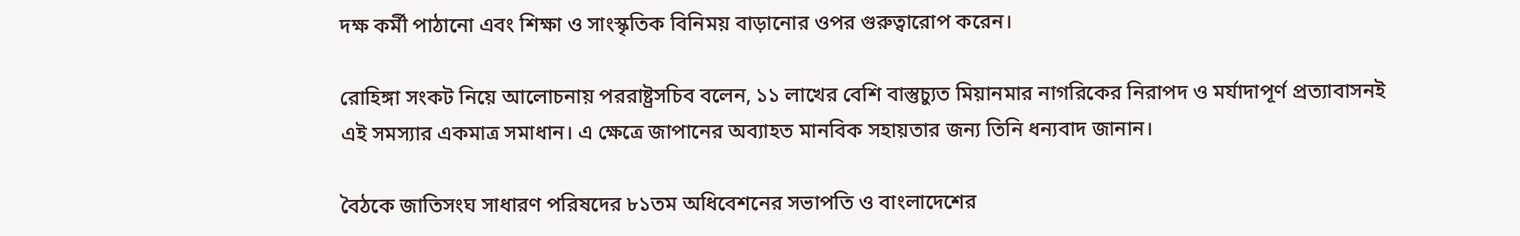দক্ষ কর্মী পাঠানো এবং শিক্ষা ও সাংস্কৃতিক বিনিময় বাড়ানোর ওপর গুরুত্বারোপ করেন।

রোহিঙ্গা সংকট নিয়ে আলোচনায় পররাষ্ট্রসচিব বলেন, ১১ লাখের বেশি বাস্তুচ্যুত মিয়ানমার নাগরিকের নিরাপদ ও মর্যাদাপূর্ণ প্রত্যাবাসনই এই সমস্যার একমাত্র সমাধান। এ ক্ষেত্রে জাপানের অব্যাহত মানবিক সহায়তার জন্য তিনি ধন্যবাদ জানান।

বৈঠকে জাতিসংঘ সাধারণ পরিষদের ৮১তম অধিবেশনের সভাপতি ও বাংলাদেশের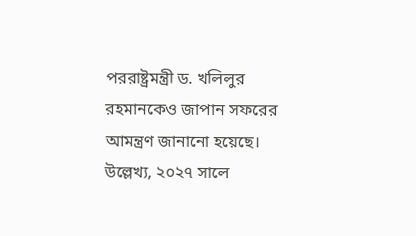পররাষ্ট্রমন্ত্রী ড. খলিলুর রহমানকেও জাপান সফরের আমন্ত্রণ জানানো হয়েছে। উল্লেখ্য, ২০২৭ সালে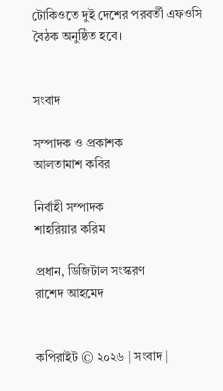টোকিওতে দুই দেশের পরবর্তী এফওসি বৈঠক অনুষ্ঠিত হবে।


সংবাদ

সম্পাদক ও প্রকাশক
আলতামাশ কবির

নির্বাহী সম্পাদক
শাহরিয়ার করিম

প্রধান, ডিজিটাল সংস্করণ
রাশেদ আহমেদ


কপিরাইট © ২০২৬ | সংবাদ |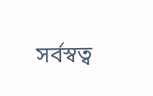সর্বস্বত্ব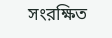সংরক্ষিত